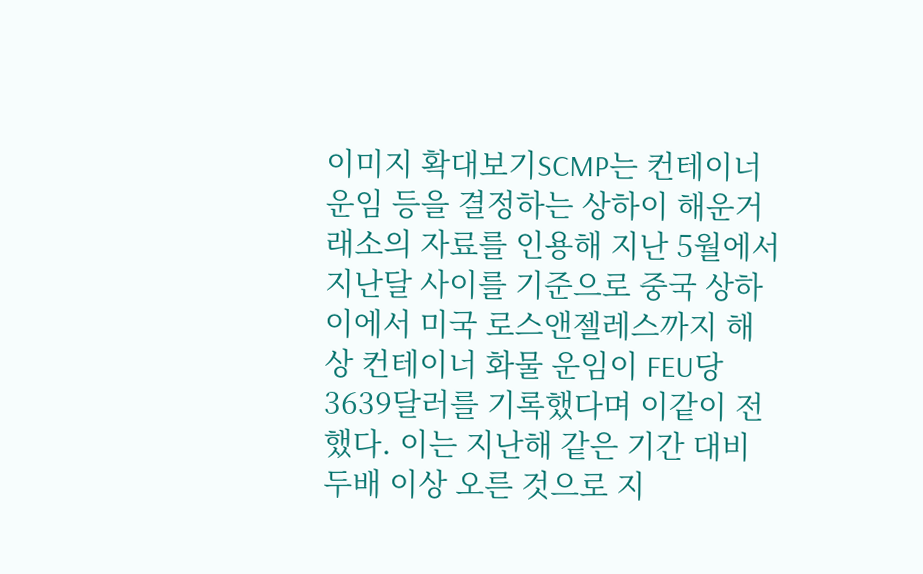이미지 확대보기SCMP는 컨테이너 운임 등을 결정하는 상하이 해운거래소의 자료를 인용해 지난 5월에서 지난달 사이를 기준으로 중국 상하이에서 미국 로스앤젤레스까지 해상 컨테이너 화물 운임이 FEU당 3639달러를 기록했다며 이같이 전했다. 이는 지난해 같은 기간 대비 두배 이상 오른 것으로 지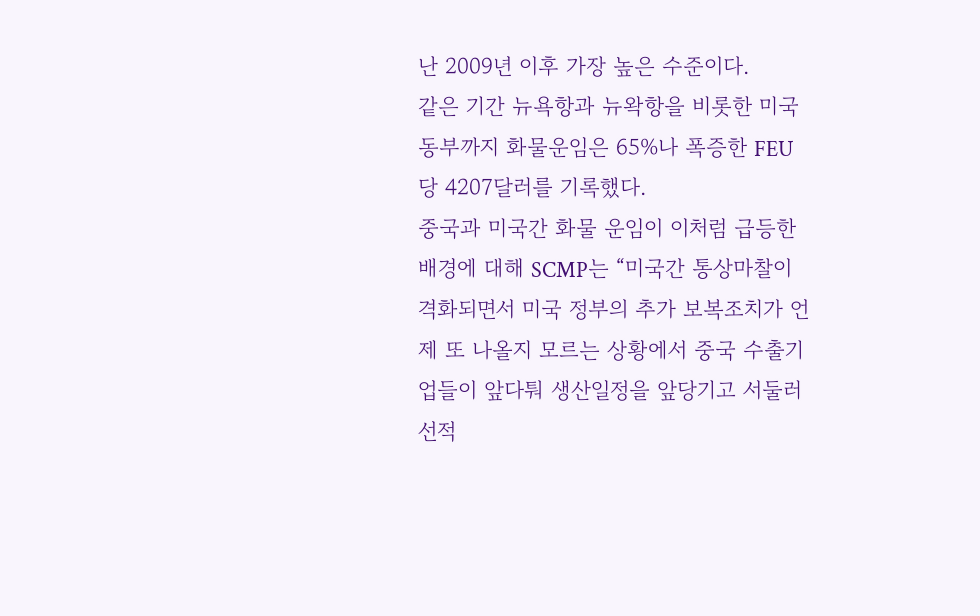난 2009년 이후 가장 높은 수준이다.
같은 기간 뉴욕항과 뉴왁항을 비롯한 미국 동부까지 화물운임은 65%나 폭증한 FEU당 4207달러를 기록했다.
중국과 미국간 화물 운임이 이처럼 급등한 배경에 대해 SCMP는 “미국간 통상마찰이 격화되면서 미국 정부의 추가 보복조치가 언제 또 나올지 모르는 상황에서 중국 수출기업들이 앞다퉈 생산일정을 앞당기고 서둘러 선적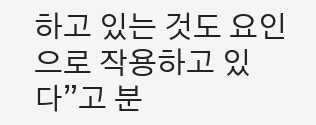하고 있는 것도 요인으로 작용하고 있다”고 분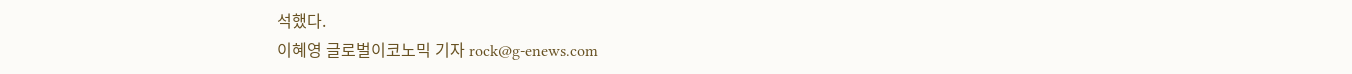석했다.
이혜영 글로벌이코노믹 기자 rock@g-enews.com